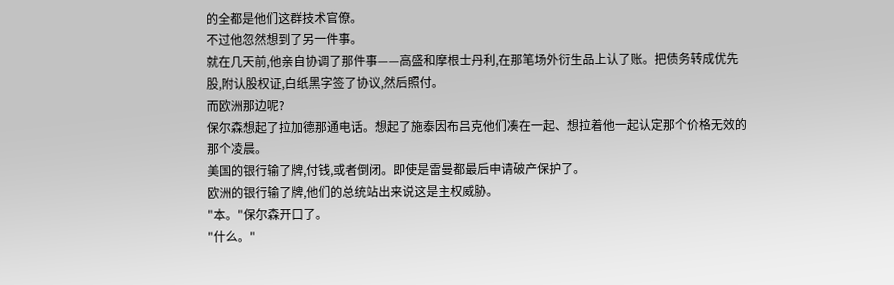的全都是他们这群技术官僚。
不过他忽然想到了另一件事。
就在几天前,他亲自协调了那件事——高盛和摩根士丹利,在那笔场外衍生品上认了账。把债务转成优先股,附认股权证,白纸黑字签了协议,然后照付。
而欧洲那边呢?
保尔森想起了拉加德那通电话。想起了施泰因布吕克他们凑在一起、想拉着他一起认定那个价格无效的那个凌晨。
美国的银行输了牌,付钱,或者倒闭。即使是雷曼都最后申请破产保护了。
欧洲的银行输了牌,他们的总统站出来说这是主权威胁。
"本。"保尔森开口了。
"什么。"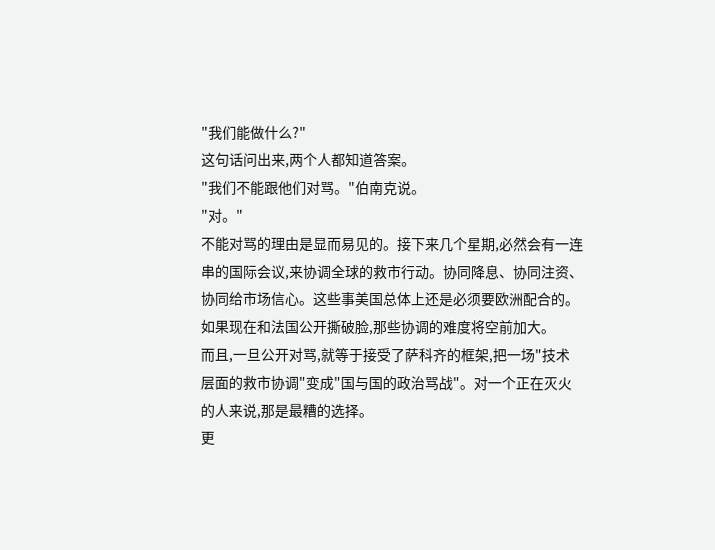"我们能做什么?"
这句话问出来,两个人都知道答案。
"我们不能跟他们对骂。"伯南克说。
"对。"
不能对骂的理由是显而易见的。接下来几个星期,必然会有一连串的国际会议,来协调全球的救市行动。协同降息、协同注资、协同给市场信心。这些事美国总体上还是必须要欧洲配合的。如果现在和法国公开撕破脸,那些协调的难度将空前加大。
而且,一旦公开对骂,就等于接受了萨科齐的框架,把一场"技术层面的救市协调"变成"国与国的政治骂战"。对一个正在灭火的人来说,那是最糟的选择。
更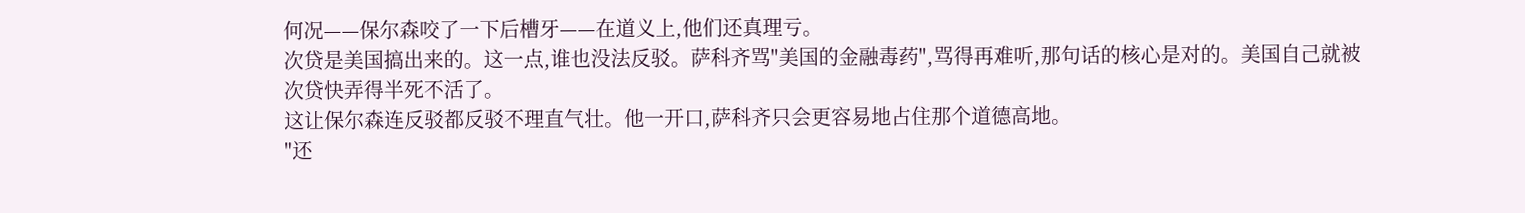何况——保尔森咬了一下后槽牙——在道义上,他们还真理亏。
次贷是美国搞出来的。这一点,谁也没法反驳。萨科齐骂"美国的金融毒药",骂得再难听,那句话的核心是对的。美国自己就被次贷快弄得半死不活了。
这让保尔森连反驳都反驳不理直气壮。他一开口,萨科齐只会更容易地占住那个道德高地。
"还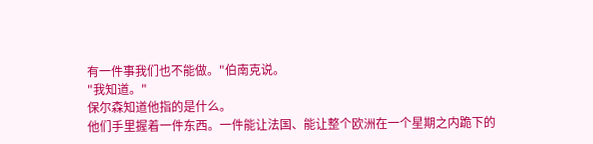有一件事我们也不能做。"伯南克说。
"我知道。"
保尔森知道他指的是什么。
他们手里握着一件东西。一件能让法国、能让整个欧洲在一个星期之内跪下的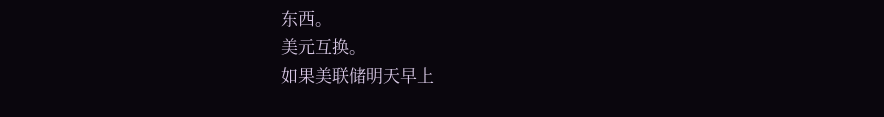东西。
美元互换。
如果美联储明天早上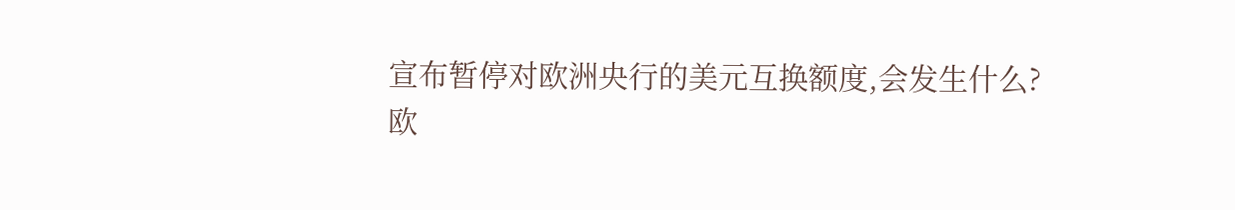宣布暂停对欧洲央行的美元互换额度,会发生什么?
欧